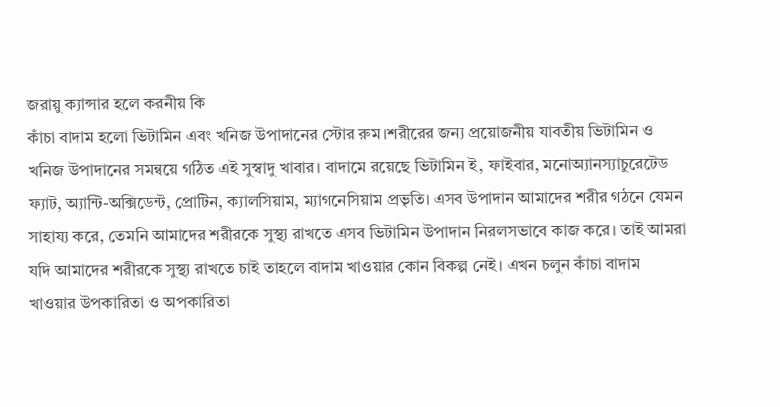জরায়ু ক্যান্সার হলে করনীয় কি
কাঁচা বাদাম হলো ভিটামিন এবং খনিজ উপাদানের স্টোর রুম।শরীরের জন্য প্রয়োজনীয় যাবতীয় ভিটামিন ও খনিজ উপাদানের সমন্বয়ে গঠিত এই সুস্বাদু খাবার। বাদামে রয়েছে ভিটামিন ই, ফাইবার, মনোঅ্যানস্যাচুরেটেড ফ্যাট, অ্যান্টি-অক্সিডেন্ট, প্রোটিন, ক্যালসিয়াম, ম্যাগনেসিয়াম প্রভৃতি। এসব উপাদান আমাদের শরীর গঠনে যেমন সাহায্য করে, তেমনি আমাদের শরীরকে সুস্থ্য রাখতে এসব ভিটামিন উপাদান নিরলসভাবে কাজ করে। তাই আমরা যদি আমাদের শরীরকে সুস্থ্য রাখতে চাই তাহলে বাদাম খাওয়ার কোন বিকল্প নেই। এখন চলুন কাঁচা বাদাম খাওয়ার উপকারিতা ও অপকারিতা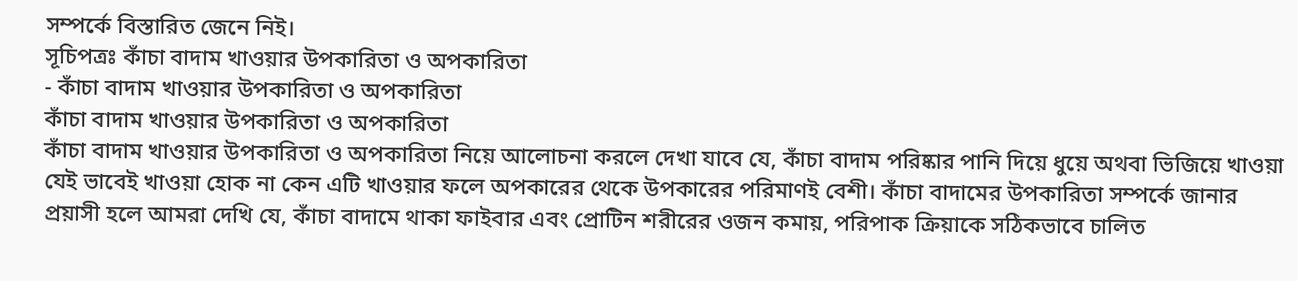সম্পর্কে বিস্তারিত জেনে নিই।
সূচিপত্রঃ কাঁচা বাদাম খাওয়ার উপকারিতা ও অপকারিতা
- কাঁচা বাদাম খাওয়ার উপকারিতা ও অপকারিতা
কাঁচা বাদাম খাওয়ার উপকারিতা ও অপকারিতা
কাঁচা বাদাম খাওয়ার উপকারিতা ও অপকারিতা নিয়ে আলোচনা করলে দেখা যাবে যে, কাঁচা বাদাম পরিষ্কার পানি দিয়ে ধুয়ে অথবা ভিজিয়ে খাওয়া যেই ভাবেই খাওয়া হোক না কেন এটি খাওয়ার ফলে অপকারের থেকে উপকারের পরিমাণই বেশী। কাঁচা বাদামের উপকারিতা সম্পর্কে জানার প্রয়াসী হলে আমরা দেখি যে, কাঁচা বাদামে থাকা ফাইবার এবং প্রোটিন শরীরের ওজন কমায়, পরিপাক ক্রিয়াকে সঠিকভাবে চালিত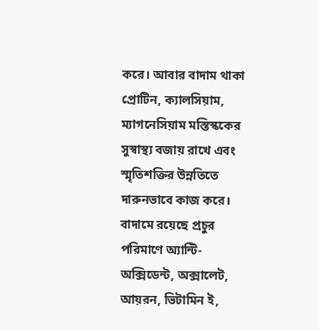করে। আবার বাদাম থাকা প্রোটিন, ক্যালসিয়াম, ম্যাগনেসিয়াম মস্তিস্ককের সুস্বাস্থ্য বজায় রাখে এবং স্মৃতিশক্তির উন্নতিতে দারুনভাবে কাজ করে।
বাদামে রয়েছে প্রচুর পরিমাণে অ্যান্টি-অক্সিডেন্ট, অক্সালেট, আয়রন, ভিটামিন ই,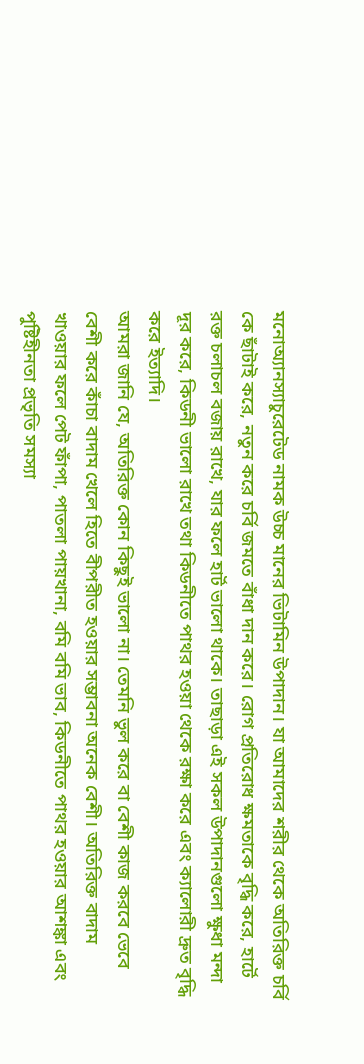মনোঅ্যানস্যাচুরেটেড নামক উচ্চ মানের ভিটামিন উপাদান। যা আমাদের শরীর থেকে অতিরিক্ত চর্বি কে ছাঁটাই করে, নতুন করে চর্বি জমতে বাঁধা দান করে। রোগ প্রতিরোধ ক্ষমতাকে বৃদ্ধি করে, হার্টে রক্ত চলাচল বজায় রাখে, যার ফলে হার্ট ভালো থাকে। তাছাড়া এই সকল উপাদানগুলো ক্ষুধা মন্দা দূর করে, কিডনী ভালো রাখে তথা কিডনীতে পাথর হওয়া থেকে রক্ষা করে এবং ক্যালোরী দ্রুত বৃদ্ধি করে ইত্যাদি।
আমরা জানি যে, অতিরিক্ত কোন কিছুই ভালো না। তেমনি ভুল করে বা বেশী কাজ করবে ভেবে বেশী করে কাঁচা বাদাম খেলে হিতে বীপরীত হওয়ার সম্ভাবনা অনেক বেশী। অতিরিক্ত বাদাম খাওয়ার ফলে পেট ফাঁপা, পাতলা পায়খানা, বমি বমি ভাব, কিডনীতে পাথর হওয়ার আশঙ্কা এবং পুষ্টিহীনতা প্রভৃতি সমস্যা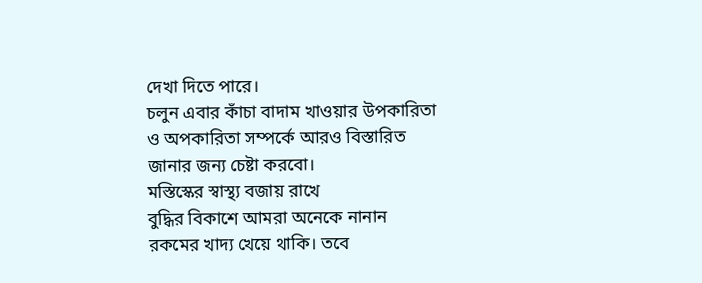দেখা দিতে পারে।
চলুন এবার কাঁচা বাদাম খাওয়ার উপকারিতা ও অপকারিতা সম্পর্কে আরও বিস্তারিত জানার জন্য চেষ্টা করবো।
মস্তিস্কের স্বাস্থ্য বজায় রাখে
বুদ্ধির বিকাশে আমরা অনেকে নানান রকমের খাদ্য খেয়ে থাকি। তবে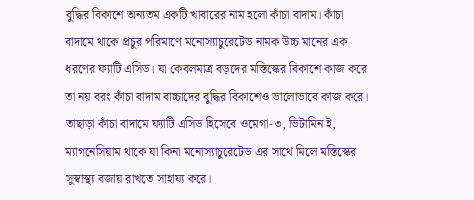বুদ্ধির বিকাশে অন্যতম একটি খাবারের নাম হলো কাঁচা বাদাম। কাঁচা বাদামে থাকে প্রচুর পরিমাণে মনোস্যাচুরেটেড নামক উচ্চ মানের এক ধরণের ফ্যাটি এসিড। যা কেবলমাত্র বড়দের মস্তিস্কের বিকাশে কাজ করে তা নয় বরং কাঁচা বাদাম বাচ্চাদের বুদ্ধির বিকাশেও ভালোভাবে কাজ করে। তাছাড়া কাঁচা বাদামে ফ্যাটি এসিড হিসেবে ওমেগা-৩, ভিটামিন ই, ম্যাগনেসিয়াম থাকে যা কিনা মনোস্যাচুরেটেড এর সাথে মিলে মস্তিস্কের সুস্বাস্থ্য বজায় রাখতে সাহায্য করে।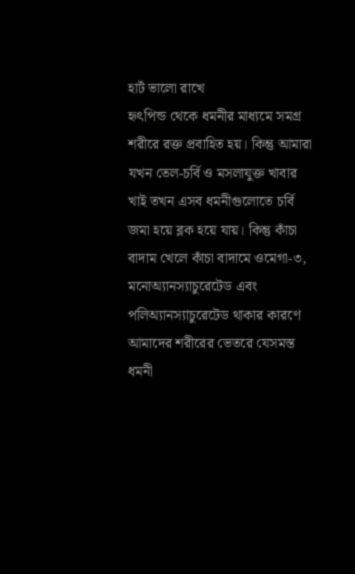হার্ট ভালো রাখে
হৃৎপিন্ড থেকে ধমনীর মাধ্যমে সমগ্র শরীরে রক্ত প্রবাহিত হয়। কিন্তু আমারা যখন তেল-চর্বি ও মসলাযুক্ত খাবার খাই তখন এসব ধমনীগুলোতে চর্বি জমা হয়ে ব্লক হয়ে যায়। কিন্তু কাঁচা বাদাম খেলে কাঁচা বাদামে ওমেগা-৩, মনোঅ্যানস্যাচুরেটেড এবং পলিঅ্যানস্যাচুরেটেড থাকার কারণে আমাদের শরীরের ভেতরে যেসমস্ত ধমনী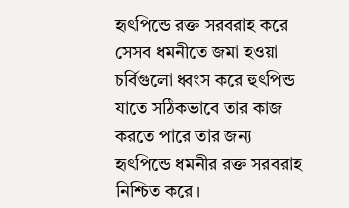হৃৎপিন্ডে রক্ত সরবরাহ করে সেসব ধমনীতে জমা হওয়া চর্বিগুলো ধ্বংস করে হুৎপিন্ড যাতে সঠিকভাবে তার কাজ করতে পারে তার জন্য হৃৎপিন্ডে ধমনীর রক্ত সরবরাহ নিশ্চিত করে।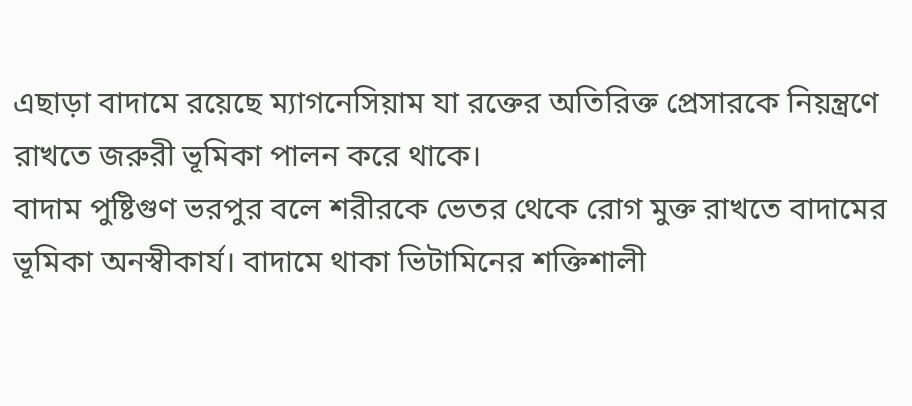এছাড়া বাদামে রয়েছে ম্যাগনেসিয়াম যা রক্তের অতিরিক্ত প্রেসারকে নিয়ন্ত্রণে রাখতে জরুরী ভূমিকা পালন করে থাকে।
বাদাম পুষ্টিগুণ ভরপুর বলে শরীরকে ভেতর থেকে রোগ মুক্ত রাখতে বাদামের ভূমিকা অনস্বীকার্য। বাদামে থাকা ভিটামিনের শক্তিশালী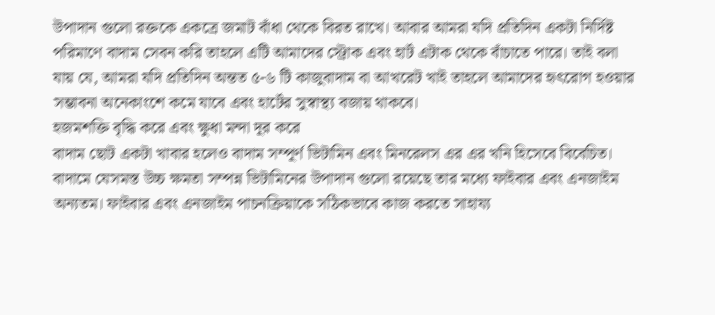উপাদান গুলো রক্তকে একত্রে জমাট বাঁধা থেকে বিরত রাখে। আবার আমরা যদি প্রতিদিন একটা নির্দিষ্ট পরিমাণে বাদাম সেবন করি তাহলে এটি আমাদের স্ট্রোক এবং হার্ট এটাক থেকে বাঁচাতে পারে। তাই বলা যায় যে, আমরা যদি প্রতিদিন অন্তত ৫-৬ টি কাজুবাদাম বা আখরেট খাই তাহলে আমাদের হৃৎরোগ হওয়ার সম্ভাবনা অনেকাংশে কমে যাবে এবং হার্টের সুস্বাস্থ্য বজায় থাকবে।
হজমশক্তি বৃদ্ধি করে এবং ক্ষুধা মন্দা দূর করে
বাদাম ছোট একটা খাবার হলেও বাদাম সম্পূর্ণ ভিটামিন এবং মিনরেলস এর এর খনি হিসেবে বিবেচিত। বাদামে যেসমস্ত উচ্চ ক্ষমতা সম্পন্ন ভিটামিনের উপাদান গুলো রয়েছে তার মধ্যে ফাইবার এবং এনজাইম অন্যতম। ফাইবার এবং এনজাইম পাচনক্রিয়াকে সঠিকভাবে কাজ করতে সাহায্য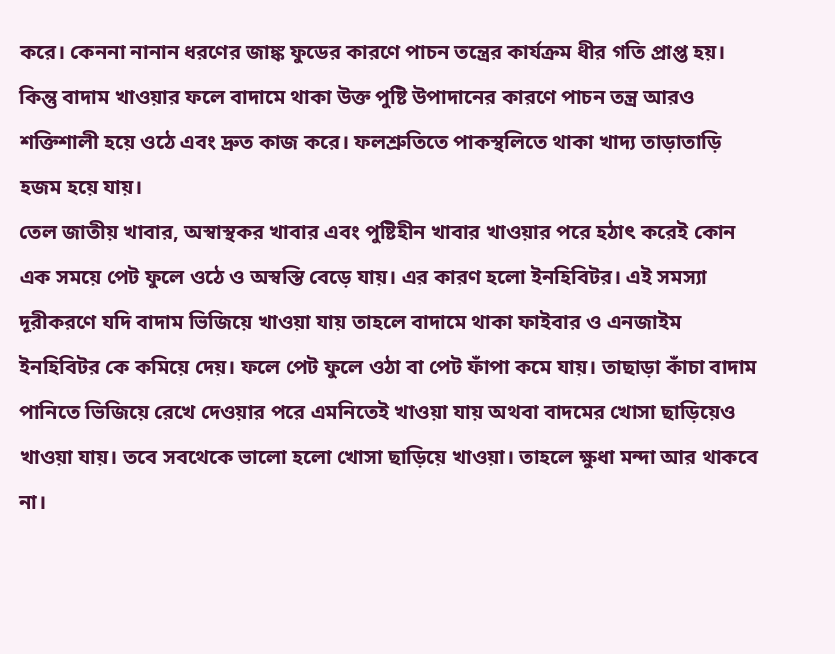করে। কেননা নানান ধরণের জাঙ্ক ফুডের কারণে পাচন তন্ত্রের কার্যক্রম ধীর গতি প্রাপ্ত হয়। কিন্তু বাদাম খাওয়ার ফলে বাদামে থাকা উক্ত পুষ্টি উপাদানের কারণে পাচন তন্ত্র আরও শক্তিশালী হয়ে ওঠে এবং দ্রুত কাজ করে। ফলশ্রুতিতে পাকস্থলিতে থাকা খাদ্য তাড়াতাড়ি হজম হয়ে যায়।
তেল জাতীয় খাবার, অস্বাস্থকর খাবার এবং পুষ্টিহীন খাবার খাওয়ার পরে হঠাৎ করেই কোন এক সময়ে পেট ফুলে ওঠে ও অস্বস্তি বেড়ে যায়। এর কারণ হলো ইনহিবিটর। এই সমস্যা দূরীকরণে যদি বাদাম ভিজিয়ে খাওয়া যায় তাহলে বাদামে থাকা ফাইবার ও এনজাইম ইনহিবিটর কে কমিয়ে দেয়। ফলে পেট ফুলে ওঠা বা পেট ফাঁপা কমে যায়। তাছাড়া কাঁচা বাদাম পানিতে ভিজিয়ে রেখে দেওয়ার পরে এমনিতেই খাওয়া যায় অথবা বাদমের খোসা ছাড়িয়েও খাওয়া যায়। তবে সবথেকে ভালো হলো খোসা ছাড়িয়ে খাওয়া। তাহলে ক্ষুধা মন্দা আর থাকবে না।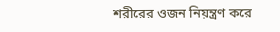শরীরের ওজন নিয়ন্ত্রণ করে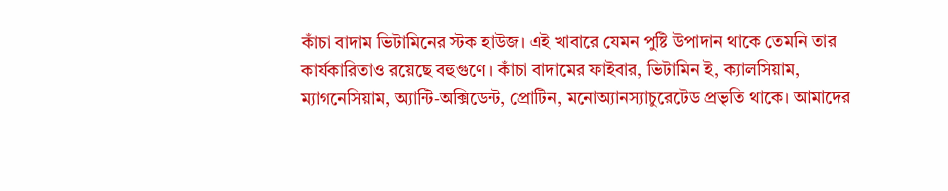কাঁচা বাদাম ভিটামিনের স্টক হাউজ। এই খাবারে যেমন পুষ্টি উপাদান থাকে তেমনি তার কার্যকারিতাও রয়েছে বহুগুণে। কাঁচা বাদামের ফাইবার, ভিটামিন ই, ক্যালসিয়াম, ম্যাগনেসিয়াম, অ্যান্টি-অক্সিডেন্ট, প্রোটিন, মনোঅ্যানস্যাচুরেটেড প্রভৃতি থাকে। আমাদের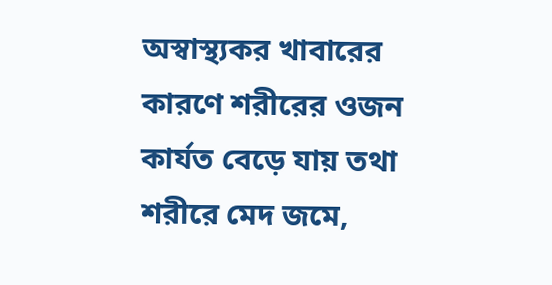অস্বাস্থ্যকর খাবারের কারণে শরীরের ওজন কার্যত বেড়ে যায় তথা শরীরে মেদ জমে,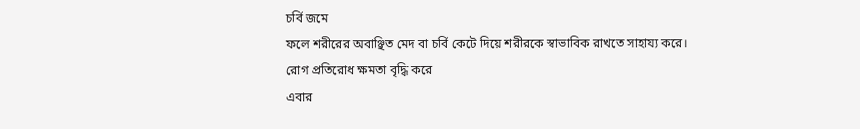চর্বি জমে
ফলে শরীরের অবাঞ্ছিত মেদ বা চর্বি কেটে দিয়ে শরীরকে স্বাভাবিক রাখতে সাহায্য করে।
রোগ প্রতিরোধ ক্ষমতা বৃদ্ধি করে
এবার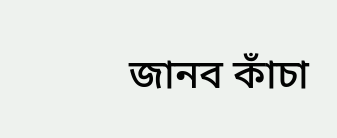জানব কাঁচা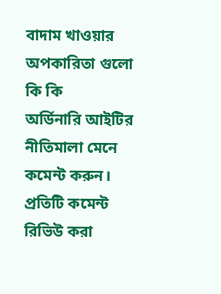বাদাম খাওয়ার অপকারিতা গুলো কি কি
অর্ডিনারি আইটির নীতিমালা মেনে কমেন্ট করুন। প্রতিটি কমেন্ট রিভিউ করা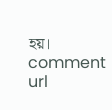হয়।
comment url